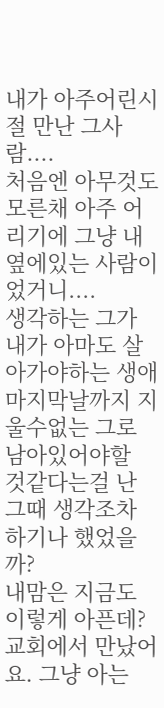내가 아주어린시절 만난 그사람....
처음엔 아무것도모른채 아주 어리기에 그냥 내옆에있는 사람이었거니....
생각하는 그가 내가 아마도 살아가야하는 생애 마지막날까지 지울수없는 그로 남아있어야할
것같다는걸 난 그때 생각조차 하기나 했었을까?
내맘은 지금도 이렇게 아픈데?
교회에서 만났어요. 그냥 아는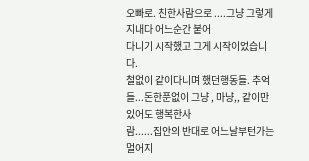오빠로. 친한사람으로 ....그냥 그렇게지내다 어느순간 붙어
다니기 시작했고 그게 시작이었습니다.
철없이 같이다니며 했던행동들. 추억들...돈한푼없이 그냥 , 마냥,, 같이만 있어도 행복한사
람......집안의 반대로 어느날부턴가는 멀어지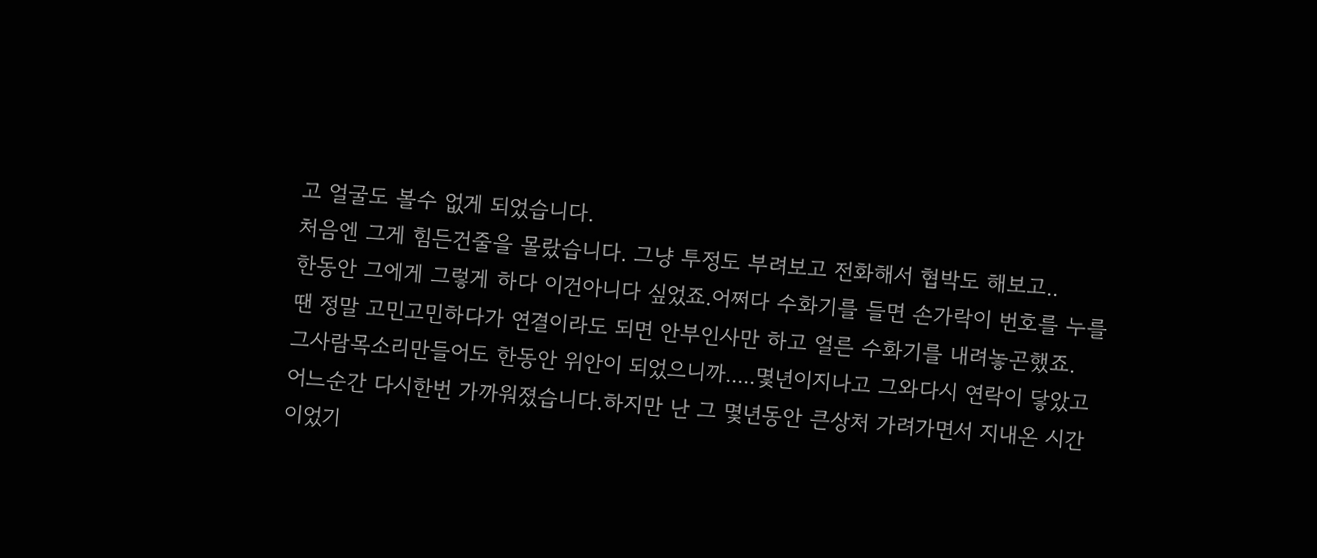고 얼굴도 볼수 없게 되었습니다.
처음엔 그게 힘든건줄을 몰랐습니다. 그냥 투정도 부려보고 전화해서 협박도 해보고..
한동안 그에게 그렇게 하다 이건아니다 싶었죠.어쩌다 수화기를 들면 손가락이 번호를 누를
땐 정말 고민고민하다가 연결이라도 되면 안부인사만 하고 얼른 수화기를 내려놓곤했죠.
그사람목소리만들어도 한동안 위안이 되었으니까.....몇년이지나고 그와다시 연락이 닿았고
어느순간 다시한번 가까워졌습니다.하지만 난 그 몇년동안 큰상처 가려가면서 지내온 시간
이었기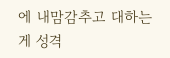에 내맘감추고 대하는게 성격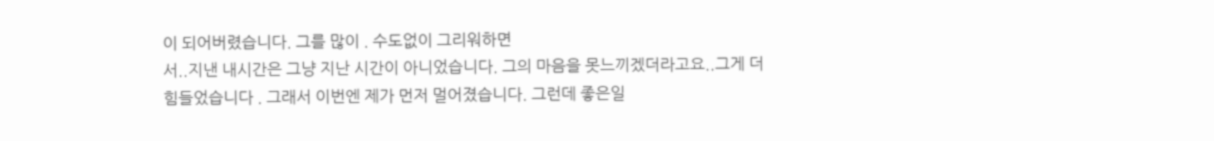이 되어버렸습니다. 그를 많이 . 수도없이 그리워하면
서..지낸 내시간은 그냥 지난 시간이 아니었습니다. 그의 마음을 못느끼겠더라고요..그게 더
힘들었습니다 . 그래서 이번엔 제가 먼저 멀어졌습니다. 그런데 좋은일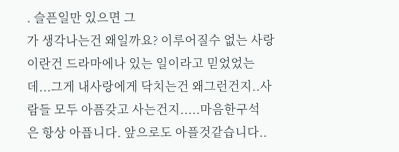. 슬픈일만 있으면 그
가 생각나는건 왜일까요? 이루어질수 없는 사랑이란건 드라마에나 있는 일이라고 믿었었는
데...그게 내사랑에게 닥치는건 왜그런건지..사람들 모두 아픔갖고 사는건지.....마음한구석
은 항상 아픕니다. 앞으로도 아플것같습니다..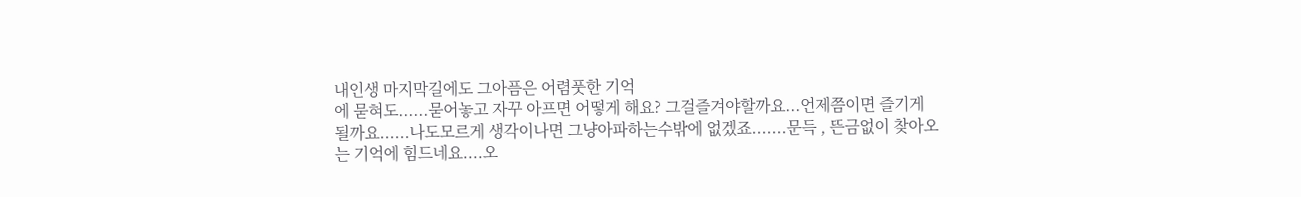내인생 마지막길에도 그아픔은 어렴풋한 기억
에 묻혀도......묻어놓고 자꾸 아프면 어떻게 해요? 그걸즐겨야할까요...언제쯤이면 즐기게
될까요......나도모르게 생각이나면 그냥아파하는수밖에 없겠죠.......문득 , 뜬금없이 찾아오
는 기억에 힘드네요....오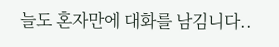늘도 혼자만에 대화를 남김니다..